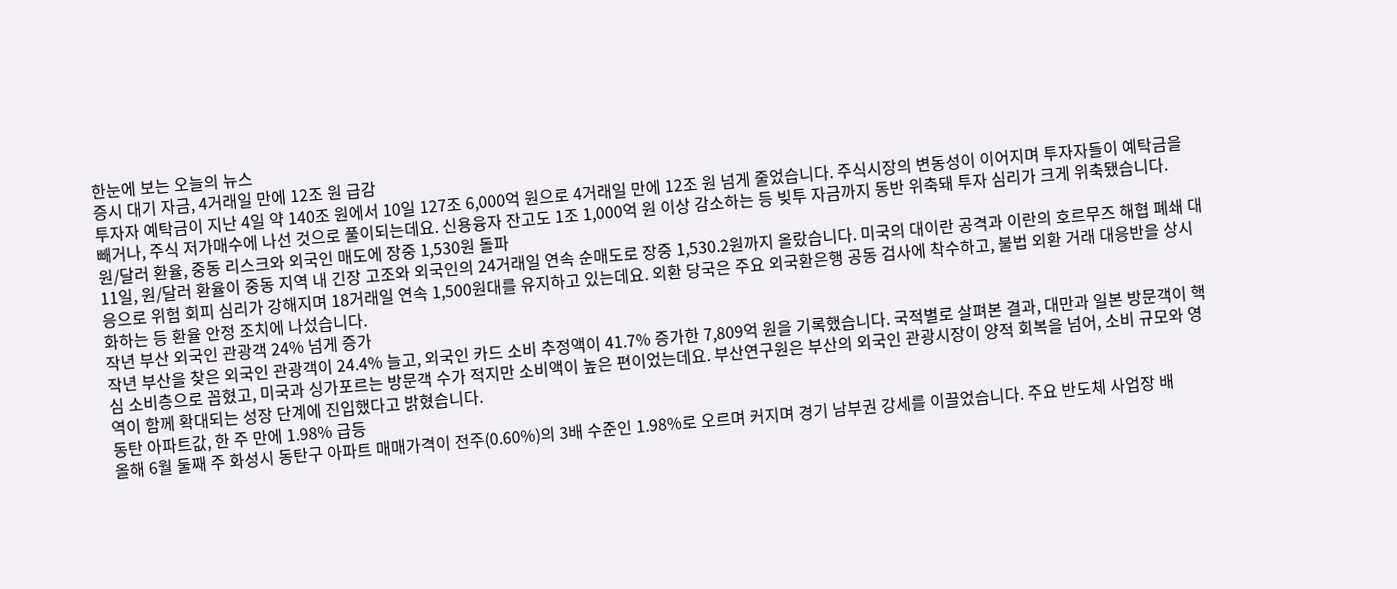한눈에 보는 오늘의 뉴스
증시 대기 자금, 4거래일 만에 12조 원 급감
투자자 예탁금이 지난 4일 약 140조 원에서 10일 127조 6,000억 원으로 4거래일 만에 12조 원 넘게 줄었습니다. 주식시장의 변동성이 이어지며 투자자들이 예탁금을 빼거나, 주식 저가매수에 나선 것으로 풀이되는데요. 신용융자 잔고도 1조 1,000억 원 이상 감소하는 등 빚투 자금까지 동반 위축돼 투자 심리가 크게 위축됐습니다.
원/달러 환율, 중동 리스크와 외국인 매도에 장중 1,530원 돌파
11일, 원/달러 환율이 중동 지역 내 긴장 고조와 외국인의 24거래일 연속 순매도로 장중 1,530.2원까지 올랐습니다. 미국의 대이란 공격과 이란의 호르무즈 해협 폐쇄 대응으로 위험 회피 심리가 강해지며 18거래일 연속 1,500원대를 유지하고 있는데요. 외환 당국은 주요 외국환은행 공동 검사에 착수하고, 불법 외환 거래 대응반을 상시화하는 등 환율 안정 조치에 나섰습니다.
작년 부산 외국인 관광객 24% 넘게 증가
작년 부산을 찾은 외국인 관광객이 24.4% 늘고, 외국인 카드 소비 추정액이 41.7% 증가한 7,809억 원을 기록했습니다. 국적별로 살펴본 결과, 대만과 일본 방문객이 핵심 소비층으로 꼽혔고, 미국과 싱가포르는 방문객 수가 적지만 소비액이 높은 편이었는데요. 부산연구원은 부산의 외국인 관광시장이 양적 회복을 넘어, 소비 규모와 영역이 함께 확대되는 성장 단계에 진입했다고 밝혔습니다.
동탄 아파트값, 한 주 만에 1.98% 급등
올해 6월 둘째 주 화성시 동탄구 아파트 매매가격이 전주(0.60%)의 3배 수준인 1.98%로 오르며 커지며 경기 남부권 강세를 이끌었습니다. 주요 반도체 사업장 배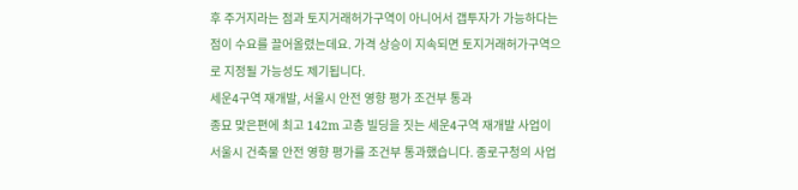후 주거지라는 점과 토지거래허가구역이 아니어서 갭투자가 가능하다는 점이 수요를 끌어올렸는데요. 가격 상승이 지속되면 토지거래허가구역으로 지정될 가능성도 제기됩니다.
세운4구역 재개발, 서울시 안전 영향 평가 조건부 통과
종묘 맞은편에 최고 142m 고층 빌딩을 짓는 세운4구역 재개발 사업이 서울시 건축물 안전 영향 평가를 조건부 통과했습니다. 종로구청의 사업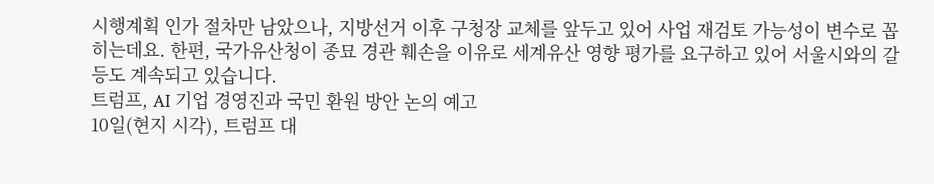시행계획 인가 절차만 남았으나, 지방선거 이후 구청장 교체를 앞두고 있어 사업 재검토 가능성이 변수로 꼽히는데요. 한편, 국가유산청이 종묘 경관 훼손을 이유로 세계유산 영향 평가를 요구하고 있어 서울시와의 갈등도 계속되고 있습니다.
트럼프, AI 기업 경영진과 국민 환원 방안 논의 예고
10일(현지 시각), 트럼프 대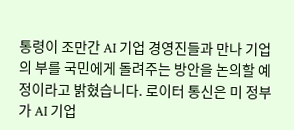통령이 조만간 AI 기업 경영진들과 만나 기업의 부를 국민에게 돌려주는 방안을 논의할 예정이라고 밝혔습니다. 로이터 통신은 미 정부가 AI 기업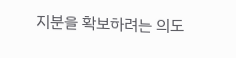지분을 확보하려는 의도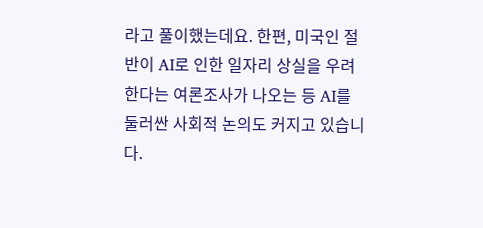라고 풀이했는데요. 한편, 미국인 절반이 AI로 인한 일자리 상실을 우려한다는 여론조사가 나오는 등 AI를 둘러싼 사회적 논의도 커지고 있습니다.